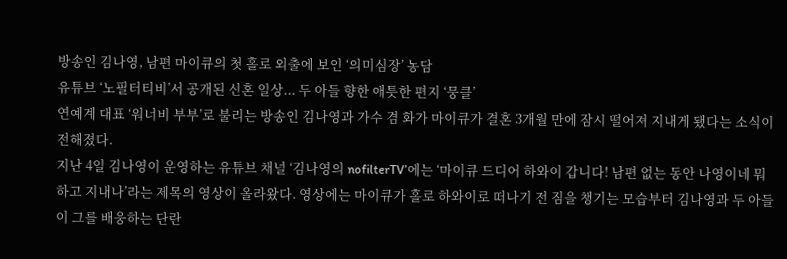방송인 김나영, 남편 마이큐의 첫 홀로 외출에 보인 ‘의미심장’ 농담
유튜브 ‘노필터티비’서 공개된 신혼 일상... 두 아들 향한 애틋한 편지 ‘뭉클’
연예계 대표 ‘워너비 부부’로 불리는 방송인 김나영과 가수 겸 화가 마이큐가 결혼 3개월 만에 잠시 떨어져 지내게 됐다는 소식이 전해졌다.
지난 4일 김나영이 운영하는 유튜브 채널 ‘김나영의 nofilterTV’에는 ‘마이큐 드디어 하와이 갑니다! 남편 없는 동안 나영이네 뭐하고 지내나’라는 제목의 영상이 올라왔다. 영상에는 마이큐가 홀로 하와이로 떠나기 전 짐을 챙기는 모습부터 김나영과 두 아들이 그를 배웅하는 단란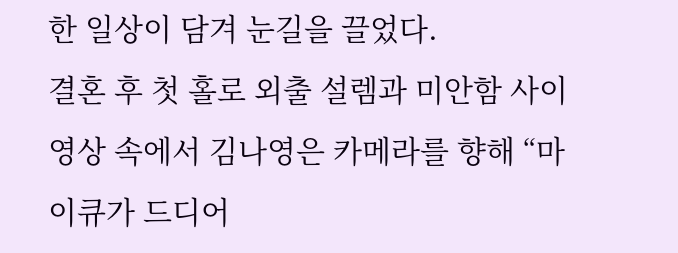한 일상이 담겨 눈길을 끌었다.
결혼 후 첫 홀로 외출 설렘과 미안함 사이
영상 속에서 김나영은 카메라를 향해 “마이큐가 드디어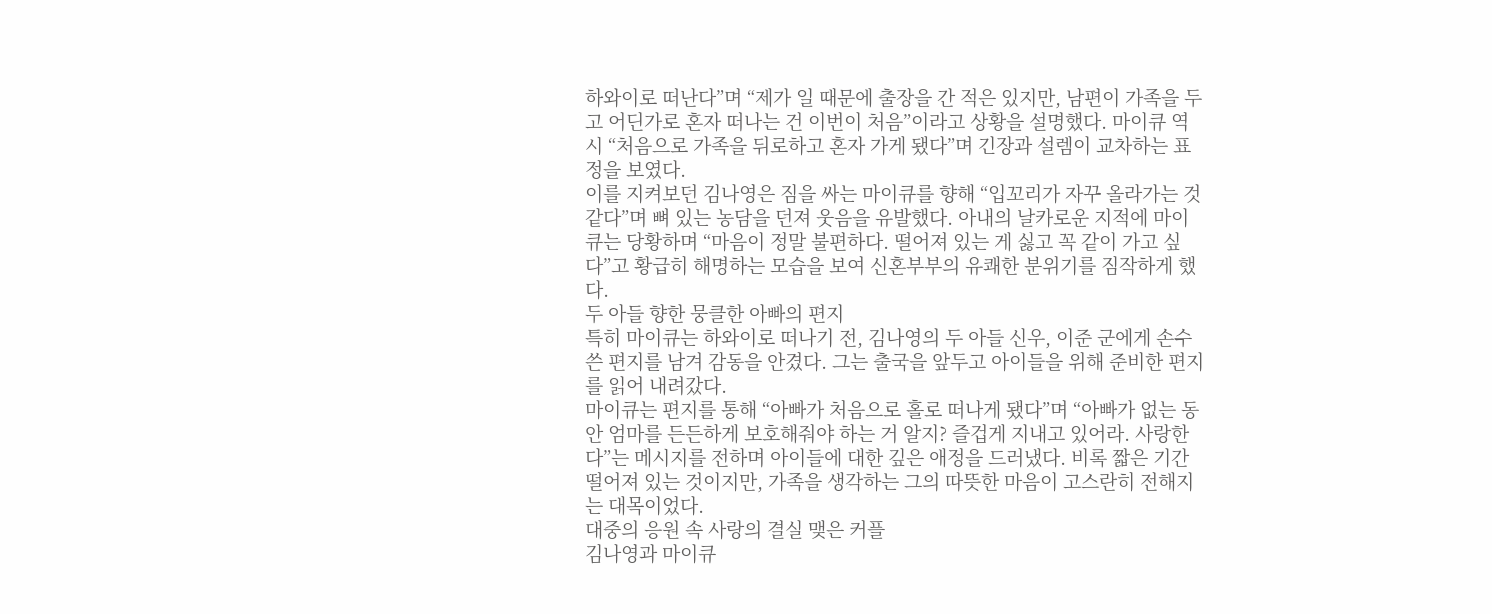하와이로 떠난다”며 “제가 일 때문에 출장을 간 적은 있지만, 남편이 가족을 두고 어딘가로 혼자 떠나는 건 이번이 처음”이라고 상황을 설명했다. 마이큐 역시 “처음으로 가족을 뒤로하고 혼자 가게 됐다”며 긴장과 설렘이 교차하는 표정을 보였다.
이를 지켜보던 김나영은 짐을 싸는 마이큐를 향해 “입꼬리가 자꾸 올라가는 것 같다”며 뼈 있는 농담을 던져 웃음을 유발했다. 아내의 날카로운 지적에 마이큐는 당황하며 “마음이 정말 불편하다. 떨어져 있는 게 싫고 꼭 같이 가고 싶다”고 황급히 해명하는 모습을 보여 신혼부부의 유쾌한 분위기를 짐작하게 했다.
두 아들 향한 뭉클한 아빠의 편지
특히 마이큐는 하와이로 떠나기 전, 김나영의 두 아들 신우, 이준 군에게 손수 쓴 편지를 남겨 감동을 안겼다. 그는 출국을 앞두고 아이들을 위해 준비한 편지를 읽어 내려갔다.
마이큐는 편지를 통해 “아빠가 처음으로 홀로 떠나게 됐다”며 “아빠가 없는 동안 엄마를 든든하게 보호해줘야 하는 거 알지? 즐겁게 지내고 있어라. 사랑한다”는 메시지를 전하며 아이들에 대한 깊은 애정을 드러냈다. 비록 짧은 기간 떨어져 있는 것이지만, 가족을 생각하는 그의 따뜻한 마음이 고스란히 전해지는 대목이었다.
대중의 응원 속 사랑의 결실 맺은 커플
김나영과 마이큐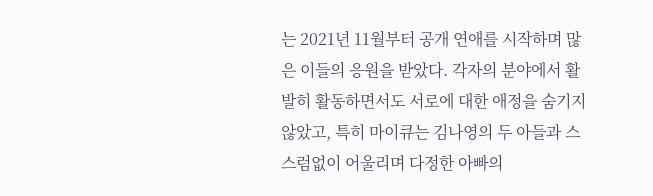는 2021년 11월부터 공개 연애를 시작하며 많은 이들의 응원을 받았다. 각자의 분야에서 활발히 활동하면서도 서로에 대한 애정을 숨기지 않았고, 특히 마이큐는 김나영의 두 아들과 스스럼없이 어울리며 다정한 아빠의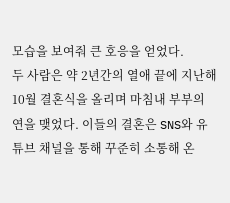모습을 보여줘 큰 호응을 얻었다.
두 사람은 약 2년간의 열애 끝에 지난해 10월 결혼식을 올리며 마침내 부부의 연을 맺었다. 이들의 결혼은 SNS와 유튜브 채널을 통해 꾸준히 소통해 온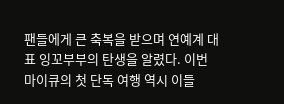팬들에게 큰 축복을 받으며 연예계 대표 잉꼬부부의 탄생을 알렸다. 이번 마이큐의 첫 단독 여행 역시 이들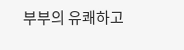부부의 유쾌하고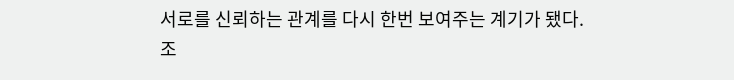서로를 신뢰하는 관계를 다시 한번 보여주는 계기가 됐다.
조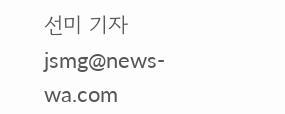선미 기자 jsmg@news-wa.com